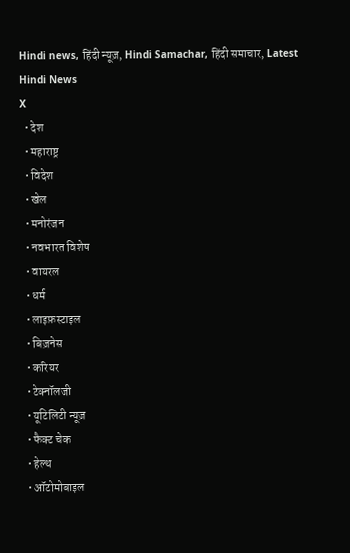Hindi news, हिंदी न्यूज़, Hindi Samachar, हिंदी समाचार, Latest Hindi News
X
  • देश
  • महाराष्ट्र
  • विदेश
  • खेल
  • मनोरंजन
  • नवभारत विशेष
  • वायरल
  • धर्म
  • लाइफ़स्टाइल
  • बिज़नेस
  • करियर
  • टेक्नॉलजी
  • यूटिलिटी न्यूज़
  • फैक्ट चेक
  • हेल्थ
  • ऑटोमोबाइल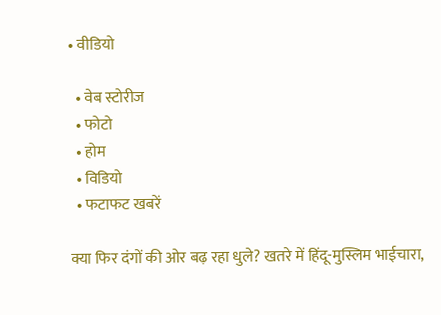• वीडियो

  • वेब स्टोरीज
  • फोटो
  • होम
  • विडियो
  • फटाफट खबरें

क्या फिर दंगों की ओर बढ़ रहा धुले? खतरे में हिंदू-मुस्लिम भाईचारा,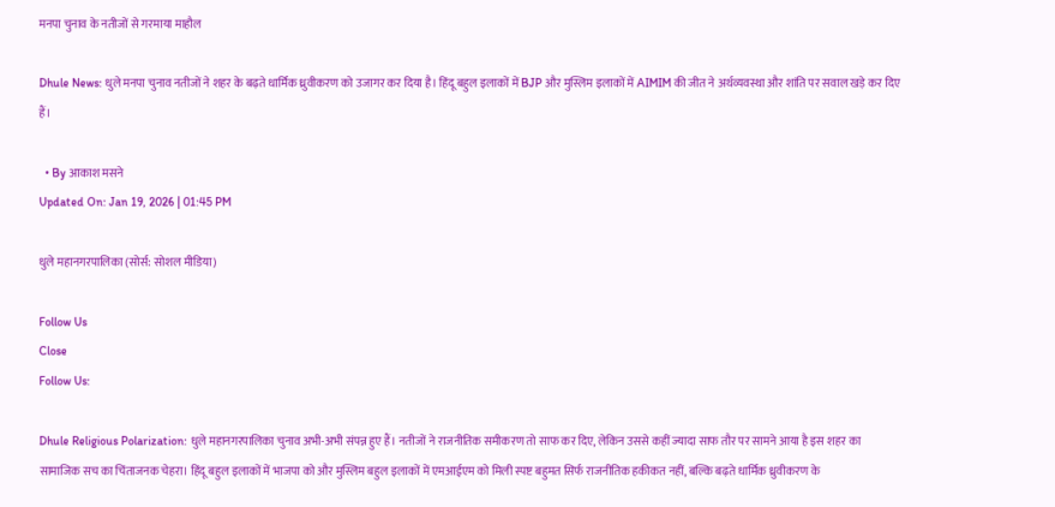मनपा चुनाव के नतीजों से गरमाया माहौल

Dhule News: धुले मनपा चुनाव नतीजों ने शहर के बढ़ते धार्मिक ध्रुवीकरण को उजागर कर दिया है। हिंदू बहुल इलाकों में BJP और मुस्लिम इलाकों में AIMIM की जीत ने अर्थव्यवस्था और शांति पर सवाल खड़े कर दिए हैं।

  • By आकाश मसने
Updated On: Jan 19, 2026 | 01:45 PM

धुले महानगरपालिका (सोर्स: सोशल मीडिया)

Follow Us
Close
Follow Us:

Dhule Religious Polarization: धुले महानगरपालिका चुनाव अभी-अभी संपन्न हुए हैं। नतीजों ने राजनीतिक समीकरण तो साफ कर दिए, लेकिन उससे कहीं ज्यादा साफ तौर पर सामने आया है इस शहर का सामाजिक सच का चिंताजनक चेहरा। हिंदू बहुल इलाकों में भाजपा को और मुस्लिम बहुल इलाकों में एमआईएम को मिली स्पष्ट बहुमत सिर्फ राजनीतिक हकीकत नहीं, बल्कि बढ़ते धार्मिक ध्रुवीकरण के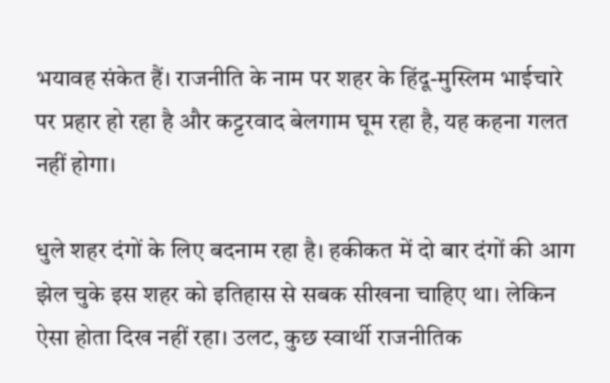भयावह संकेत हैं। राजनीति के नाम पर शहर के हिंदू-मुस्लिम भाईचारे पर प्रहार हो रहा है और कट्टरवाद बेलगाम घूम रहा है, यह कहना गलत नहीं होगा।

धुले शहर दंगों के लिए बदनाम रहा है। हकीकत में दो बार दंगों की आग झेल चुके इस शहर को इतिहास से सबक सीखना चाहिए था। लेकिन ऐसा होता दिख नहीं रहा। उलट, कुछ स्वार्थी राजनीतिक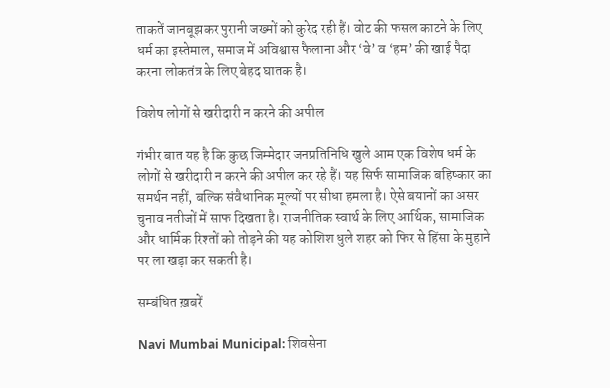ताकतें जानबूझकर पुरानी जख्मों को कुरेद रही हैं। वोट की फसल काटने के लिए धर्म का इस्तेमाल, समाज में अविश्वास फैलाना और ‘वे’ व ‘हम’ की खाई पैदा करना लोकतंत्र के लिए बेहद घातक है।

विशेष लोगों से खरीदारी न करने की अपील

गंभीर बात यह है कि कुछ जिम्मेदार जनप्रतिनिधि खुले आम एक विशेष धर्म के लोगों से खरीदारी न करने की अपील कर रहे हैं। यह सिर्फ सामाजिक बहिष्कार का समर्थन नहीं, बल्कि संवैधानिक मूल्यों पर सीधा हमला है। ऐसे बयानों का असर चुनाव नतीजों में साफ दिखता है। राजनीतिक स्वार्थ के लिए आर्थिक, सामाजिक और धार्मिक रिश्तों को तोड़ने की यह कोशिश धुले शहर को फिर से हिंसा के मुहाने पर ला खड़ा कर सकती है।

सम्बंधित ख़बरें

Navi Mumbai Municipal: शिवसेना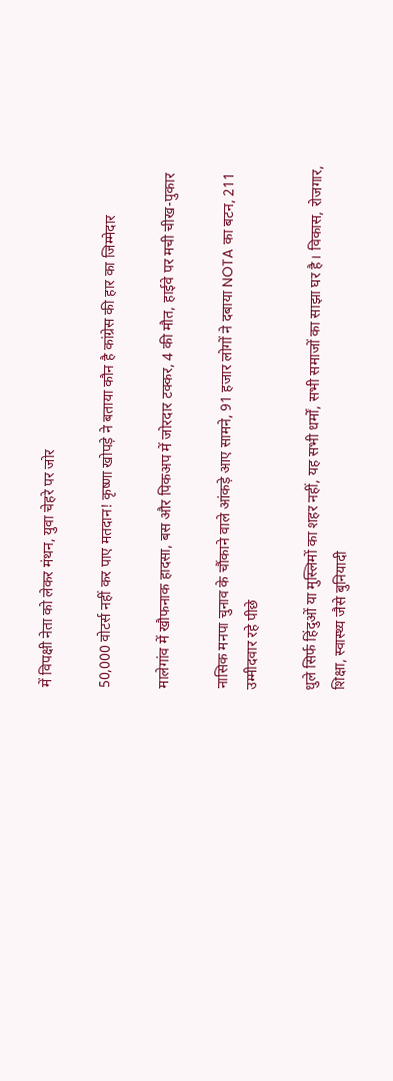में विपक्षी नेता को लेकर मंथन, युवा चेहरे पर जोर

50,000 वोटर्स नहीं कर पाए मतदान! कृष्णा खोपड़े ने बताया कौन है कांग्रेस की हार का जिम्मेदार

मालेगांव में खौफनाक हादसा, बस और पिकअप में जोरदार टक्कर, 4 की मौत, हाईवे पर मची चीख-पुकार

नासिक मनपा चुनाव के चौंकाने वाले आंकड़े आए सामने, 91 हजार लोगों ने दबाया NOTA का बटन, 211 उम्मीदवार रहे पीछे

धुले सिर्फ हिंदुओं या मुस्लिमों का शहर नहीं, यह सभी धर्मों, सभी समाजों का साझा घर है। विकास, रोजगार, शिक्षा, स्वास्थ्य जैसे बुनियादी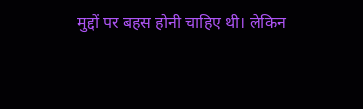मुद्दों पर बहस होनी चाहिए थी। लेकिन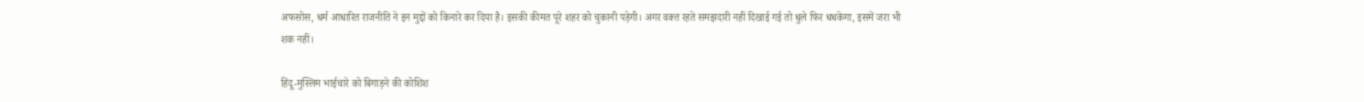अफसोस, धर्म आधारित राजनीति ने इन मुद्दों को किनारे कर दिया है। इसकी कीमत पूरे शहर को चुकानी पड़ेगी। अगर वक्त रहते समझदारी नहीं दिखाई गई तो धुले फिर धधकेगा, इसमें जरा भी शक नहीं।

हिंदू-मुस्लिम भाईचारे को बिगाड़ने की कोशिश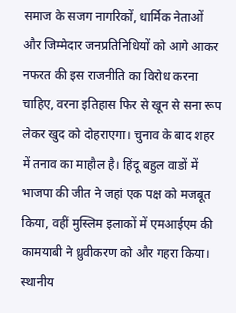समाज के सजग नागरिकों, धार्मिक नेताओं और जिम्मेदार जनप्रतिनिधियों को आगे आकर नफरत की इस राजनीति का विरोध करना चाहिए, वरना इतिहास फिर से खून से सना रूप लेकर खुद को दोहराएगा। चुनाव के बाद शहर में तनाव का माहौल है। हिंदू बहुल वाडों में भाजपा की जीत ने जहां एक पक्ष को मजबूत किया, वहीं मुस्लिम इलाकों में एमआईएम की कामयाबी ने ध्रुवीकरण को और गहरा किया। स्थानीय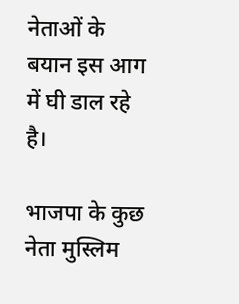नेताओं के बयान इस आग में घी डाल रहे है।

भाजपा के कुछ नेता मुस्लिम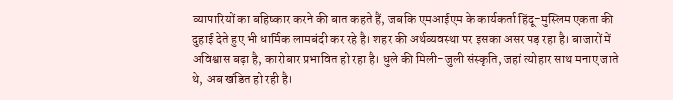व्यापारियों का बहिष्कार करने की बात कहते हैं, जबकि एमआईएम के कार्यकर्ता हिंदू-मुस्लिम एकता की दुहाई देते हुए भी धार्मिक लामबंदी कर रहे है। शहर की अर्थव्यवस्था पर इसका असर पड़ रहा है। बाजारों में अविश्वास बढ़ा है, कारोबार प्रभावित हो रहा है। धुले की मिली-जुली संस्कृति, जहां त्योहार साथ मनाए जाते थे, अब खंडित हो रही है।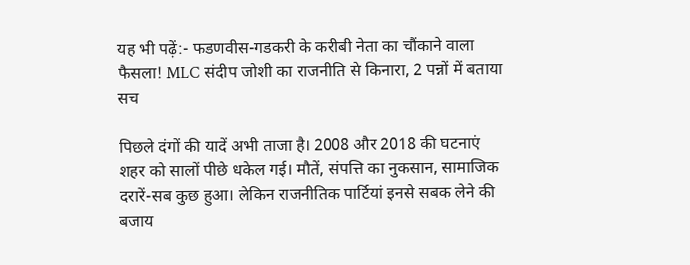यह भी पढ़ें:- फडणवीस-गडकरी के करीबी नेता का चौंकाने वाला फैसला! MLC संदीप जोशी का राजनीति से किनारा, 2 पन्नों में बताया सच

पिछले दंगों की यादें अभी ताजा है। 2008 और 2018 की घटनाएं शहर को सालों पीछे धकेल गई। मौतें, संपत्ति का नुकसान, सामाजिक दरारें-सब कुछ हुआ। लेकिन राजनीतिक पार्टियां इनसे सबक लेने की बजाय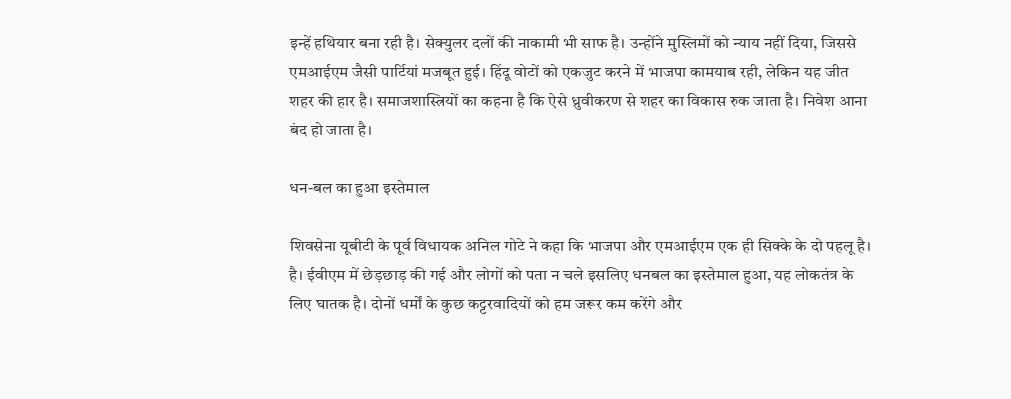इन्हें हथियार बना रही है। सेक्युलर दलों की नाकामी भी साफ है। उन्होंने मुस्लिमों को न्याय नहीं दिया, जिससे एमआईएम जैसी पार्टियां मजबूत हुई। हिंदू वोटों को एकजुट करने में भाजपा कामयाब रही, लेकिन यह जीत शहर की हार है। समाजशास्त्रियों का कहना है कि ऐसे ध्रुवीकरण से शहर का विकास रुक जाता है। निवेश आना बंद हो जाता है।

धन-बल का हुआ इस्तेमाल

शिवसेना यूबीटी के पूर्व विधायक अनिल गोटे ने कहा कि भाजपा और एमआईएम एक ही सिक्के के दो पहलू है। है। ईवीएम में छेड़छाड़ की गई और लोगों को पता न चले इसलिए धनबल का इस्तेमाल हुआ, यह लोकतंत्र के लिए घातक है। दोनों धर्मों के कुछ कट्टरवादियों को हम जरूर कम करेंगे और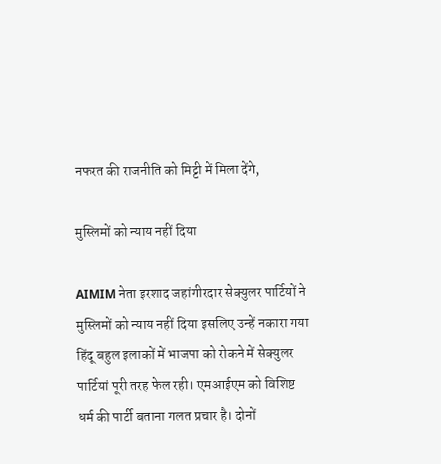नफरत की राजनीति को मिट्टी में मिला देंगे,

मुस्लिमों को न्याय नहीं दिया

AIMIM नेता इरशाद जहांगीरदार सेक्युलर पार्टियों ने मुस्लिमों को न्याय नहीं दिया इसलिए उन्हें नकारा गया हिंदू बहुल इलाकों में भाजपा को रोकने में सेक्युलर पार्टियां पूरी तरह फेल रही। एमआईएम को विशिष्ट धर्म की पार्टी बताना गलत प्रचार है। दोनों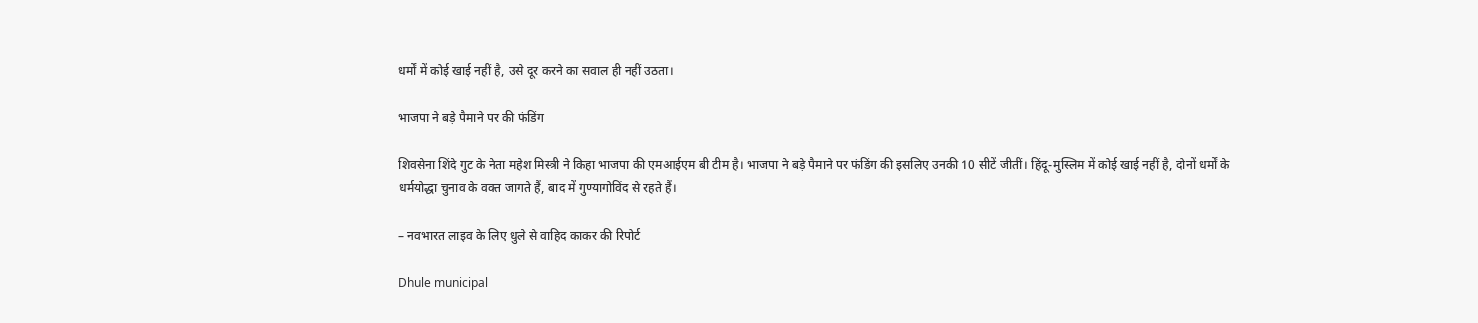धर्मों में कोई खाई नहीं है, उसे दूर करने का सवाल ही नहीं उठता।

भाजपा ने बड़े पैमाने पर की फंडिंग

शिवसेना शिंदे गुट के नेता महेश मिस्त्री ने किहा भाजपा की एमआईएम बी टीम है। भाजपा ने बड़े पैमाने पर फंडिंग की इसलिए उनकी 10 सीटें जीतीं। हिंदू-मुस्लिम में कोई खाई नहीं है, दोनों धर्मों के धर्मयोद्धा चुनाव के वक्त जागते हैं, बाद में गुण्यागोविंद से रहते हैं।

– नवभारत लाइव के लिए धुले से वाहिद काकर की रिपोर्ट

Dhule municipal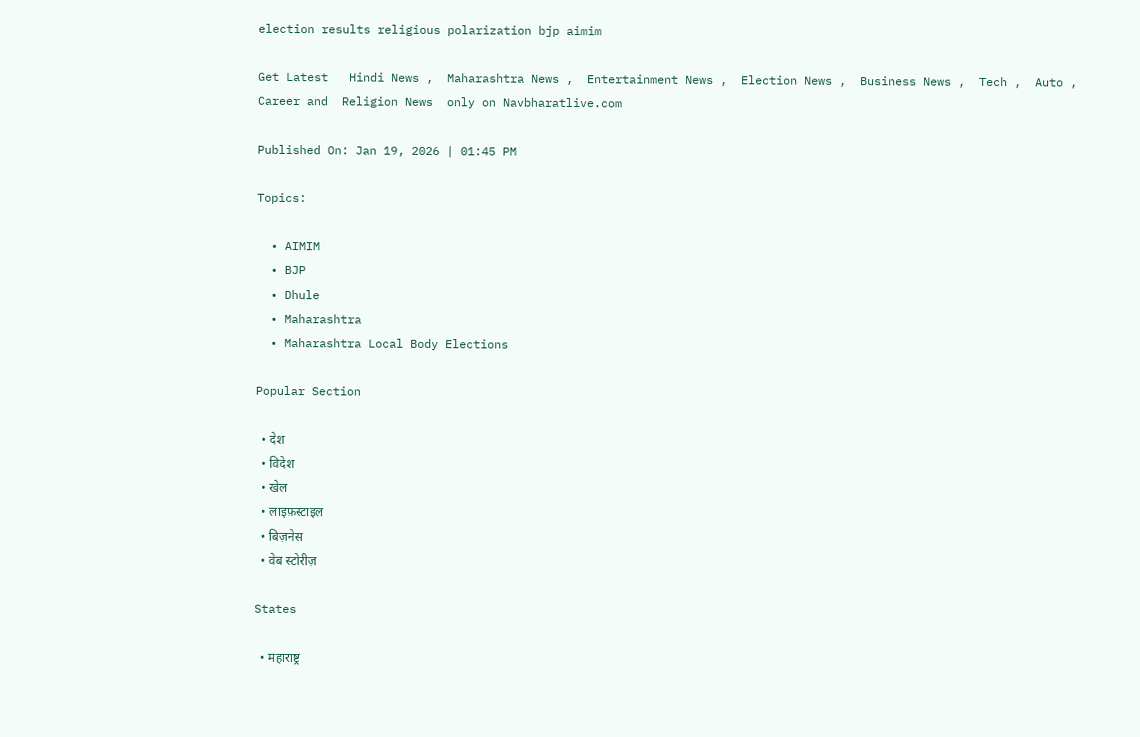election results religious polarization bjp aimim

Get Latest   Hindi News ,  Maharashtra News ,  Entertainment News ,  Election News ,  Business News ,  Tech ,  Auto ,  Career and  Religion News  only on Navbharatlive.com

Published On: Jan 19, 2026 | 01:45 PM

Topics:

  • AIMIM
  • BJP
  • Dhule
  • Maharashtra
  • Maharashtra Local Body Elections

Popular Section

  • देश
  • विदेश
  • खेल
  • लाइफ़स्टाइल
  • बिज़नेस
  • वेब स्टोरीज़

States

  • महाराष्ट्र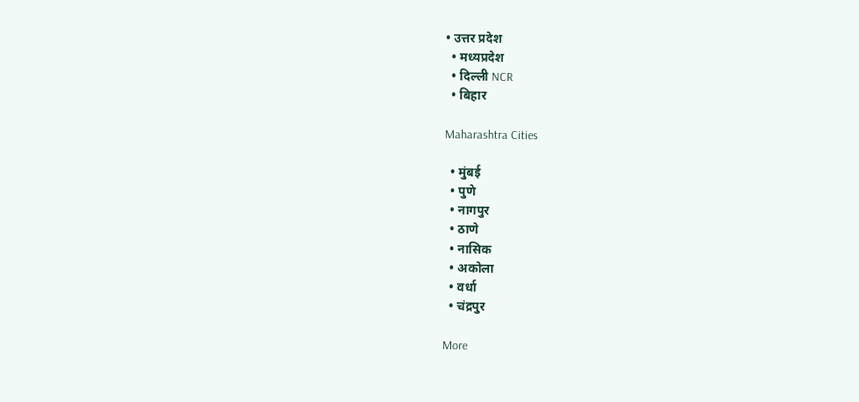• उत्तर प्रदेश
  • मध्यप्रदेश
  • दिल्ली NCR
  • बिहार

Maharashtra Cities

  • मुंबई
  • पुणे
  • नागपुर
  • ठाणे
  • नासिक
  • अकोला
  • वर्धा
  • चंद्रपुर

More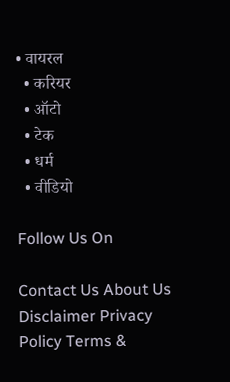• वायरल
  • करियर
  • ऑटो
  • टेक
  • धर्म
  • वीडियो

Follow Us On

Contact Us About Us Disclaimer Privacy Policy Terms &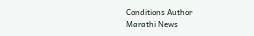Conditions Author
Marathi News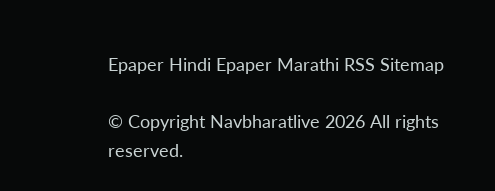Epaper Hindi Epaper Marathi RSS Sitemap

© Copyright Navbharatlive 2026 All rights reserved.